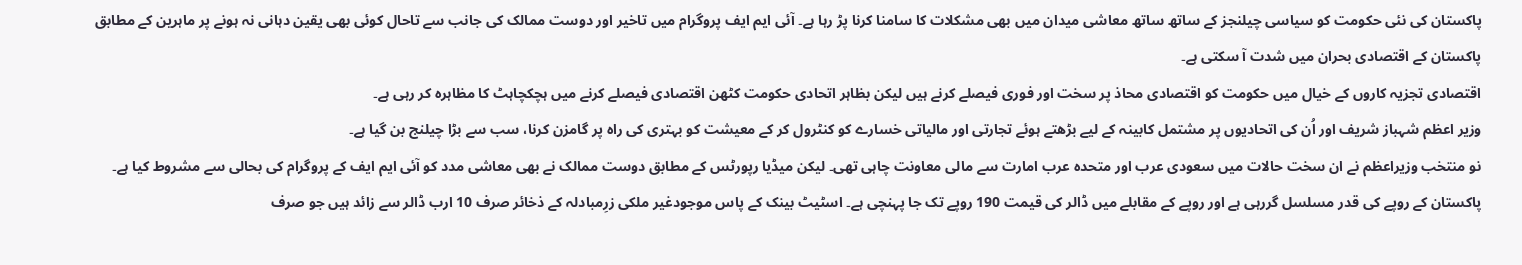پاکستان کی نئی حکومت کو سیاسی چیلنجز کے ساتھ ساتھ معاشی میدان میں بھی مشکلات کا سامنا کرنا پڑ رہا ہے۔ آئی ایم ایف پروگرام میں تاخیر اور دوست ممالک کی جانب سے تاحال کوئی بھی یقین دہانی نہ ہونے پر ماہرین کے مطابق پاکستان کے اقتصادی بحران میں شدت آ سکتی ہے۔
اقتصادی تجزیہ کاروں کے خیال میں حکومت کو اقتصادی محاذ پر سخت اور فوری فیصلے کرنے ہیں لیکن بظاہر اتحادی حکومت کٹھن اقتصادی فیصلے کرنے میں ہچکچاہٹ کا مظاہرہ کر رہی ہے۔
وزیر اعظم شہباز شریف اور اُن کی اتحادیوں پر مشتمل کابینہ کے لیے بڑھتے ہوئے تجارتی اور مالیاتی خسارے کو کنٹرول کر کے معیشت کو بہتری کی راہ پر گامزن کرنا، سب سے بڑا چیلنج بن گیا ہے۔
نو منتخب وزیراعظم نے ان سخت حالات میں سعودی عرب اور متحدہ عرب امارت سے مالی معاونت چاہی تھی۔ لیکن میڈیا رپورٹس کے مطابق دوست ممالک نے بھی معاشی مدد کو آئی ایم ایف کے پروگرام کی بحالی سے مشروط کیا ہے۔
پاکستان کے روپے کی قدر مسلسل گررہی ہے اور روپے کے مقابلے میں ڈالر کی قیمت 190 روپے تک جا پہنچی ہے۔ اسٹیٹ بینک کے پاس موجودغیر ملکی زرِمبادلہ کے ذخائر صرف 10 ارب ڈالر سے زائد ہیں جو صرف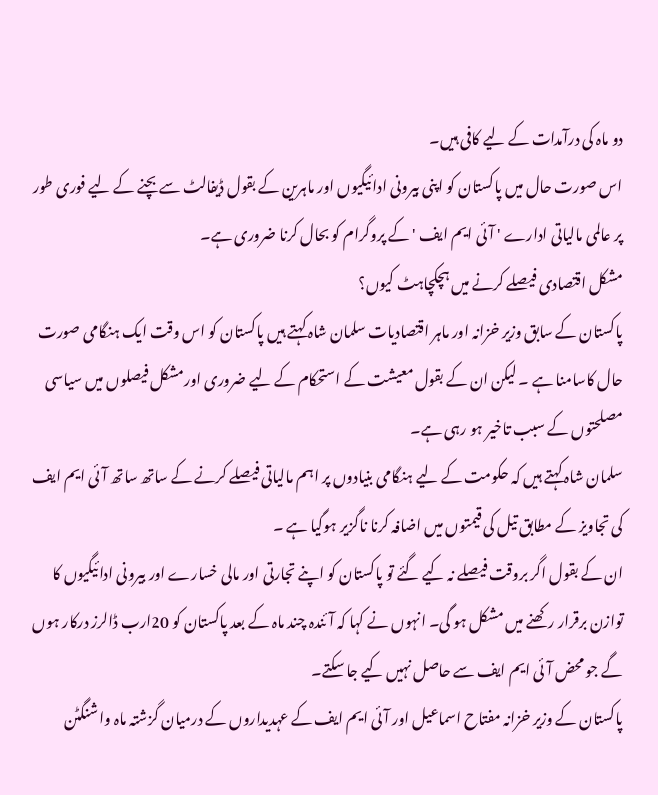دو ماہ کی درآمدات کے لیے کافی ہیں۔
اس صورت حال میں پاکستان کو اپنی بیرونی ادائیگیوں اور ماہرین کے بقول ڈیفالٹ سے بچنے کے لیے فوری طور پر عالمی مالیاتی ادارے ' آئی ایم ایف ' کے پروگرام کو بحال کرنا ضروری ہے۔
مشکل اقتصادی فیصلے کرنے میں ہچکچاہٹ کیوں؟
پاکستان کے سابق وزیر خزانہ اور ماہر اقتصادیات سلمان شاہ کہتے ہیں پاکستان کو اس وقت ایک ہنگامی صورت حال کاسامنا ہے ۔ لیکن ان کے بقول معیشت کے استحکام کے لیے ضروری اورمشکل فیصلوں میں سیاسی مصلحتوں کے سبب تاخیر ہو رہی ہے۔
سلمان شاہ کہتے ہیں کہ حکومت کے لیے ہنگامی بنیادوں پر اہم مالیاتی فیصلے کرنے کے ساتھ ساتھ آئی ایم ایف کی تجاویز کے مطابق تیل کی قیمتوں میں اضافہ کرنا ناگزیر ہوگیا ہے ۔
ان کے بقول اگر بروقت فیصلے نہ کیے گئے تو پاکستان کو اپنے تجارتی اور مالی خسارے اور بیرونی ادائیگیوں کا توازن برقرار رکھنے میں مشکل ہو گی۔ انہوں نے کہا کہ آئندہ چند ماہ کے بعد پاکستان کو 20ارب ڈالرز درکار ہوں گے جو محض آئی ایم ایف سے حاصل نہیں کیے جا سکتے۔
پاکستان کے وزیر خزانہ مفتاح اسماعیل اور آئی ایم ایف کے عہدیداروں کے درمیان گزشتہ ماہ واشنگٹن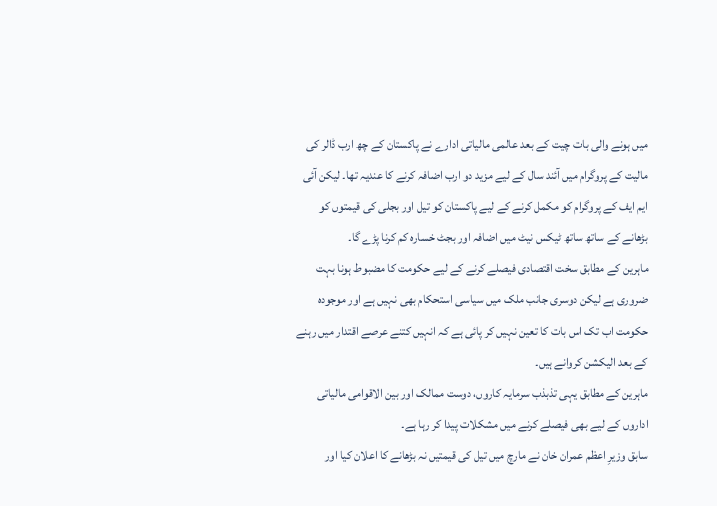میں ہونے والی بات چیت کے بعد عالمی مالیاتی ادارے نے پاکستان کے چھ ارب ڈالر کی مالیت کے پروگرام میں آئند سال کے لیے مزید دو ارب اضافہ کرنے کا عندیہ تھا۔ لیکن آئی ایم ایف کے پروگرام کو مکمل کرنے کے لیے پاکستان کو تیل اور بجلی کی قیمتوں کو بڑھانے کے ساتھ ساتھ ٹیکس نیٹ میں اضافہ اور بجٹ خسارہ کم کرنا پڑے گا۔
ماہرین کے مطابق سخت اقتصادی فیصلے کرنے کے لیے حکومت کا مضبوط ہونا بہت ضروری ہے لیکن دوسری جانب ملک میں سیاسی استحکام بھی نہیں ہے اور موجودہ حکومت اب تک اس بات کا تعین نہیں کر پائی ہے کہ انہیں کتنے عرصے اقتدار میں رہنے کے بعد الیکشن کروانے ہیں۔
ماہرین کے مطابق یہی تذبذب سرمایہ کاروں، دوست ممالک اور بین الاقوامی مالیاتی اداروں کے لیے بھی فیصلے کرنے میں مشکلات پیدا کر رہا ہے۔
سابق وزیرِ اعظم عمران خان نے مارچ میں تیل کی قیمتیں نہ بڑھانے کا اعلان کیا اور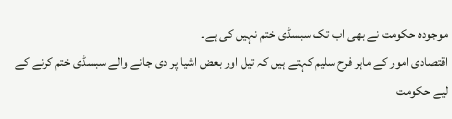موجودہ حکومت نے بھی اب تک سبسڈی ختم نہیں کی ہے۔
اقتصادی امور کے ماہر فرح سلیم کہتے ہیں کہ تیل اور بعض اشیا پر دی جانے والے سبسڈی ختم کرنے کے لیے حکومت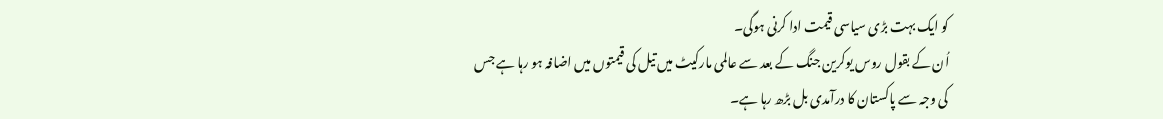کو ایک بہت بڑی سیاسی قیمت ادا کرنی ہوگی۔
اُن کے بقول روس یوکرین جنگ کے بعد سے عالمی مارکیٹ میں تیل کی قیمتوں میں اضافہ ہو رہا ہے جس کی وجہ سے پاکستان کا درآمدی بل بڑھ رہا ہے۔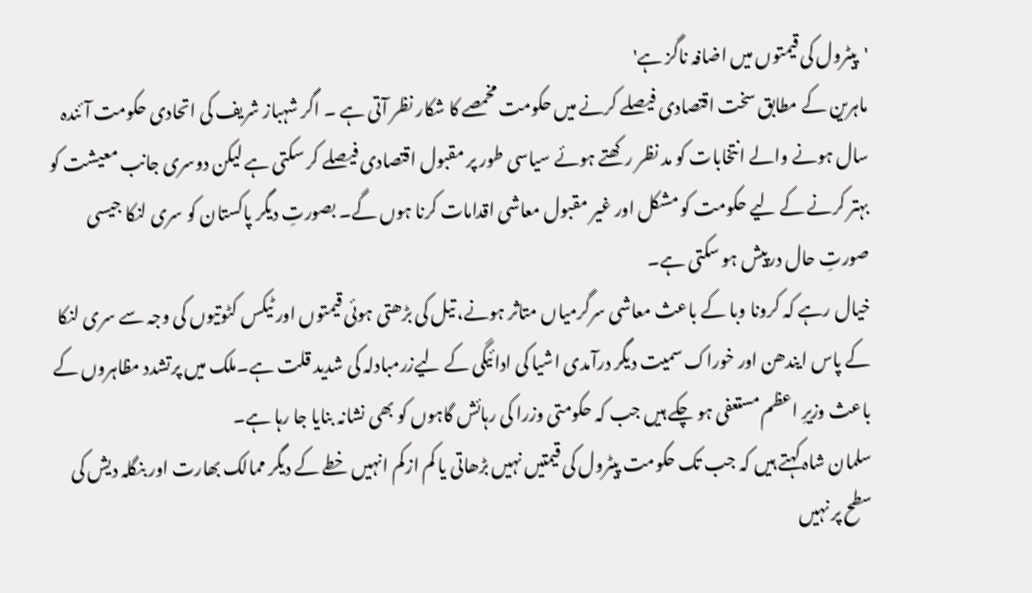'پیٹرول کی قیمتوں میں اضافہ ناگز ہے'
ماہرین کے مطابق سخت اقتصادی فیصلے کرنے میں حکومت مخمصے کا شکار نظر آتی ہے ۔ اگر شہباز شریف کی اتحادی حکومت آئندہ سال ہونے والے انتخابات کو مد نظر رکھتے ہوئے سیاسی طور پر مقبول اقتصادی فیصلے کر سکتی ہے لیکن دوسری جانب معیشت کو بہتر کرنے کے لیے حکومت کو مشکل اور غیر مقبول معاشی اقدامات کرنا ہوں گے۔ بصورتِ دیگر پاکستان کو سری لنکا جیسی صورتِ حال درپیش ہو سکتی ہے۔
خیال رہے کہ کرونا وبا کے باعث معاشی سرگرمیاں متاثر ہونے، تیل کی بڑھتی ہوئی قیمتوں اور ٹیکس کٹوتیوں کی وجہ سے سری لنکا کے پاس ایندھن اور خوراک سمیت دیگر درآمدی اشیا کی ادائیگی کے لیےزرمبادلہ کی شدید قلت ہے۔ملک میں پرتشدد مظاہروں کے باعث وزیرِ اعظم مستعفی ہو چکے ہیں جب کہ حکومتی وزرا کی رہائش گاہوں کو بھی نشانہ بنایا جا رہا ہے۔
سلمان شاہ کہتے ہیں کہ جب تک حکومت پیٹرول کی قیمتیں نہیں بڑھاتی یا کم ازکم انہیں خطے کے دیگر ممالک بھارت اور بنگلہ دیش کی سطح پر نہیں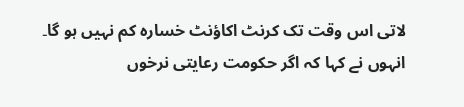لاتی اس وقت تک کرنٹ اکاؤنٹ خسارہ کم نہیں ہو گا۔
انہوں نے کہا کہ اگر حکومت رعایتی نرخوں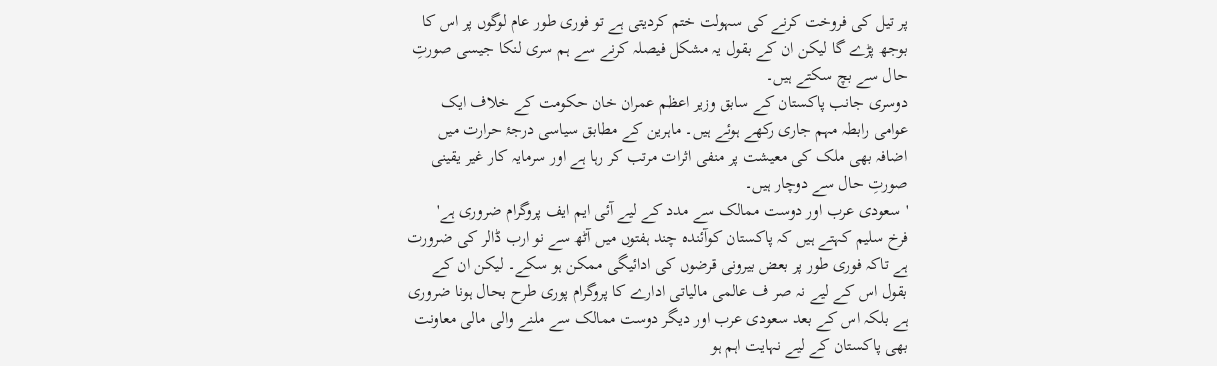پر تیل کی فروخت کرنے کی سہولت ختم کردیتی ہے تو فوری طور عام لوگوں پر اس کا بوجھ پڑے گا لیکن ان کے بقول یہ مشکل فیصلہ کرنے سے ہم سری لنکا جیسی صورتِ حال سے بچ سکتے ہیں۔
دوسری جانب پاکستان کے سابق وزیر اعظم عمران خان حکومت کے خلاف ایک عوامی رابطہ مہم جاری رکھے ہوئے ہیں۔ ماہرین کے مطابق سیاسی درجۂ حرارت میں اضافہ بھی ملک کی معیشت پر منفی اثرات مرتب کر رہا ہے اور سرمایہ کار غیر یقینی صورتِ حال سے دوچار ہیں۔
'سعودی عرب اور دوست ممالک سے مدد کے لیے آئی ایم ایف پروگرام ضروری ہے'
فرخ سلیم کہتے ہیں کہ پاکستان کوآئندہ چند ہفتوں میں آٹھ سے نو ارب ڈالر کی ضرورت ہے تاکہ فوری طور پر بعض بیرونی قرضوں کی ادائیگی ممکن ہو سکے۔ لیکن ان کے بقول اس کے لیے نہ صر ف عالمی مالیاتی ادارے کا پروگرام پوری طرح بحال ہونا ضروری ہے بلکہ اس کے بعد سعودی عرب اور دیگر دوست ممالک سے ملنے والی مالی معاونت بھی پاکستان کے لیے نہایت اہم ہو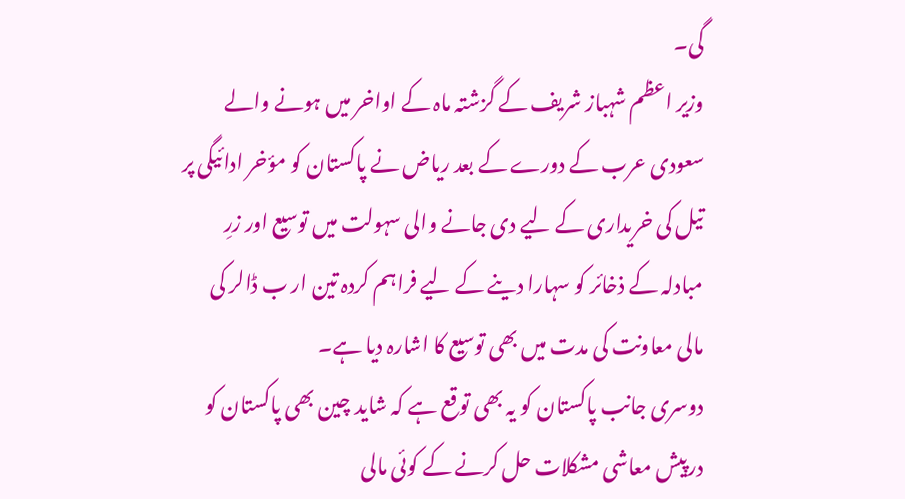گی۔
وزیر اعظم شہباز شریف کے گزشتہ ماہ کے اواخر میں ہونے والے سعودی عرب کے دورے کے بعد ریاض نے پاکستان کو مؤخر ادائیگی پر تیل کی خریداری کے لیے دی جانے والی سہولت میں توسیع اور زرِ مبادلہ کے ذخائر کو سہارا دینے کے لیے فراہم کردہ تین ار ب ڈالر کی مالی معاونت کی مدت میں بھی توسیع کا اشارہ دیا ہے۔
دوسری جانب پاکستان کو یہ بھی توقع ہے کہ شاید چین بھی پاکستان کو درپیش معاشی مشکلات حل کرنے کے کوئی مالی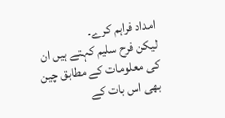امداد فراہم کرے۔
لیکن فرح سلیم کہتے ہیں ان کی معلومات کے مطابق چین بھی اس بات کے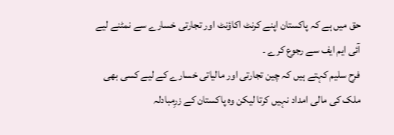حق میں ہے کہ پاکستان اپنے کرنٹ اکاؤنٹ اور تجارتی خسارے سے نمٹنے لیے آئی ایم ایف سے رجوع کرے ۔
فرح سلیم کہتے ہیں کہ چین تجارتی اور مالیاتی خسارے کے لیے کسی بھی ملک کی مالی امداد نہیں کرتا لیکن وہ پاکستان کے زرِمبادلہ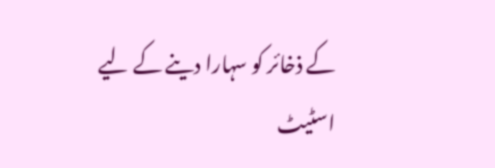کے ذخائر کو سہارا دینے کے لیے اسٹیٹ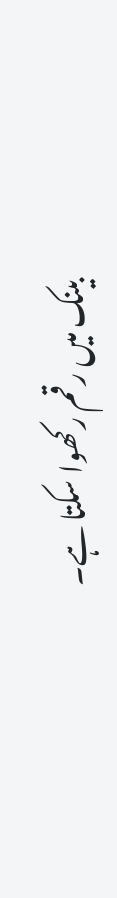بینک میں رقم رکھوا سکتا ہے۔